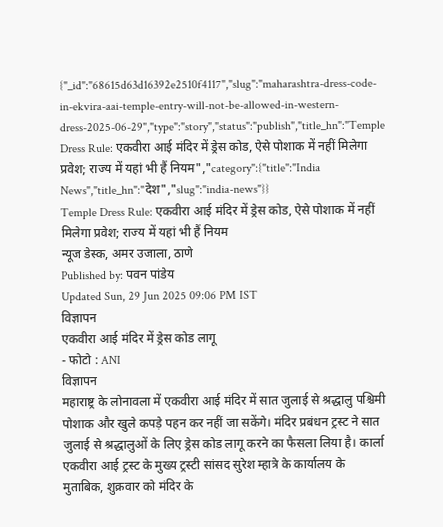{"_id":"68615d63d16392e2510f4117","slug":"maharashtra-dress-code-in-ekvira-aai-temple-entry-will-not-be-allowed-in-western-dress-2025-06-29","type":"story","status":"publish","title_hn":"Temple Dress Rule: एकवीरा आई मंदिर में ड्रेस कोड, ऐसे पोशाक में नहीं मिलेगा प्रवेश; राज्य में यहां भी हैं नियम","category":{"title":"India News","title_hn":"देश","slug":"india-news"}}
Temple Dress Rule: एकवीरा आई मंदिर में ड्रेस कोड, ऐसे पोशाक में नहीं मिलेगा प्रवेश; राज्य में यहां भी हैं नियम
न्यूज डेस्क, अमर उजाला, ठाणे
Published by: पवन पांडेय
Updated Sun, 29 Jun 2025 09:06 PM IST
विज्ञापन
एकवीरा आई मंदिर में ड्रेस कोड लागू
- फोटो : ANI
विज्ञापन
महाराष्ट्र के लोनावला में एकवीरा आई मंदिर में सात जुलाई से श्रद्धालु पश्चिमी पोशाक और खुले कपड़े पहन कर नहीं जा सकेंगे। मंदिर प्रबंधन ट्रस्ट ने सात जुलाई से श्रद्धालुओं के लिए ड्रेस कोड लागू करने का फैसला लिया है। कार्ला एकवीरा आई ट्रस्ट के मुख्य ट्रस्टी सांसद सुरेश म्हात्रे के कार्यालय के मुताबिक, शुक्रवार को मंदिर के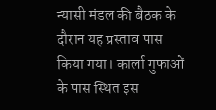न्यासी मंडल की बैठक के दौरान यह प्रस्ताव पास किया गया। कार्ला गुफाओं के पास स्थित इस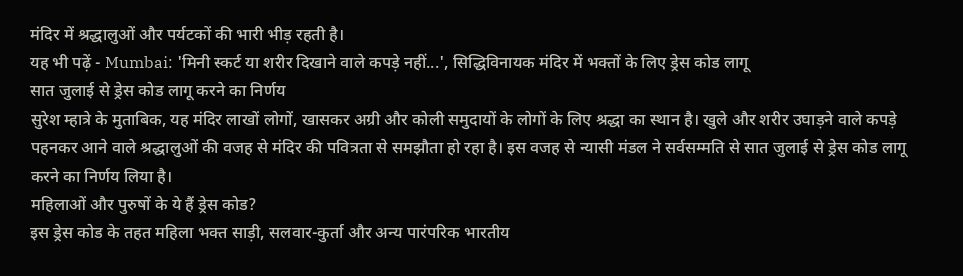मंदिर में श्रद्धालुओं और पर्यटकों की भारी भीड़ रहती है।
यह भी पढ़ें - Mumbai: 'मिनी स्कर्ट या शरीर दिखाने वाले कपड़े नहीं...', सिद्धिविनायक मंदिर में भक्तों के लिए ड्रेस कोड लागू
सात जुलाई से ड्रेस कोड लागू करने का निर्णय
सुरेश म्हात्रे के मुताबिक, यह मंदिर लाखों लोगों, खासकर अग्री और कोली समुदायों के लोगों के लिए श्रद्धा का स्थान है। खुले और शरीर उघाड़ने वाले कपड़े पहनकर आने वाले श्रद्धालुओं की वजह से मंदिर की पवित्रता से समझौता हो रहा है। इस वजह से न्यासी मंडल ने सर्वसम्मति से सात जुलाई से ड्रेस कोड लागू करने का निर्णय लिया है।
महिलाओं और पुरुषों के ये हैं ड्रेस कोड?
इस ड्रेस कोड के तहत महिला भक्त साड़ी, सलवार-कुर्ता और अन्य पारंपरिक भारतीय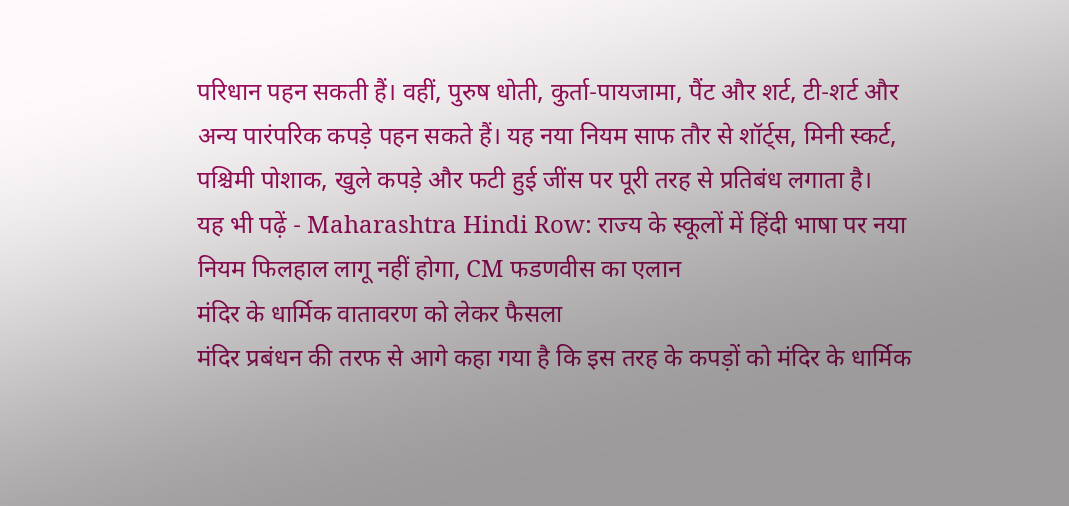परिधान पहन सकती हैं। वहीं, पुरुष धोती, कुर्ता-पायजामा, पैंट और शर्ट, टी-शर्ट और अन्य पारंपरिक कपड़े पहन सकते हैं। यह नया नियम साफ तौर से शॉर्ट्स, मिनी स्कर्ट, पश्चिमी पोशाक, खुले कपड़े और फटी हुई जींस पर पूरी तरह से प्रतिबंध लगाता है।
यह भी पढ़ें - Maharashtra Hindi Row: राज्य के स्कूलों में हिंदी भाषा पर नया नियम फिलहाल लागू नहीं होगा, CM फडणवीस का एलान
मंदिर के धार्मिक वातावरण को लेकर फैसला
मंदिर प्रबंधन की तरफ से आगे कहा गया है कि इस तरह के कपड़ों को मंदिर के धार्मिक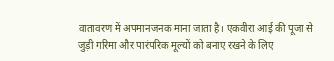वातावरण में अपमानजनक माना जाता है। एकवीरा आई की पूजा से जुड़ी गरिमा और पारंपरिक मूल्यों को बनाए रखने के लिए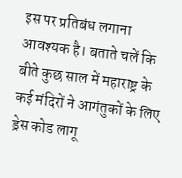इस पर प्रतिबंध लगाना आवश्यक है। बताते चलें कि बीते कुछ साल में महाराष्ट्र के कई मंदिरों ने आगंतुकों के लिए ड्रेस कोड लागू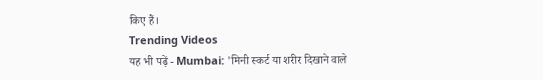किए हैं।
Trending Videos
यह भी पढ़ें - Mumbai: 'मिनी स्कर्ट या शरीर दिखाने वाले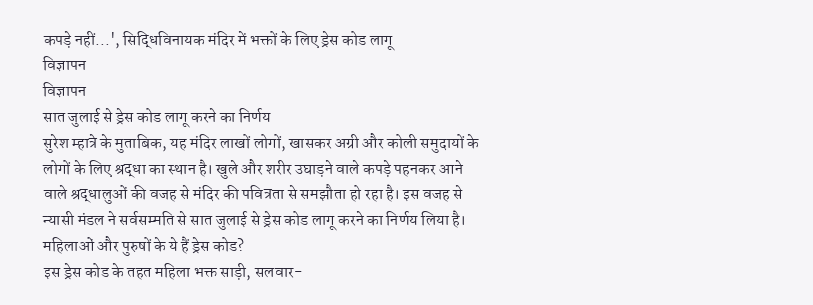कपड़े नहीं...', सिद्धिविनायक मंदिर में भक्तों के लिए ड्रेस कोड लागू
विज्ञापन
विज्ञापन
सात जुलाई से ड्रेस कोड लागू करने का निर्णय
सुरेश म्हात्रे के मुताबिक, यह मंदिर लाखों लोगों, खासकर अग्री और कोली समुदायों के लोगों के लिए श्रद्धा का स्थान है। खुले और शरीर उघाड़ने वाले कपड़े पहनकर आने वाले श्रद्धालुओं की वजह से मंदिर की पवित्रता से समझौता हो रहा है। इस वजह से न्यासी मंडल ने सर्वसम्मति से सात जुलाई से ड्रेस कोड लागू करने का निर्णय लिया है।
महिलाओं और पुरुषों के ये हैं ड्रेस कोड?
इस ड्रेस कोड के तहत महिला भक्त साड़ी, सलवार-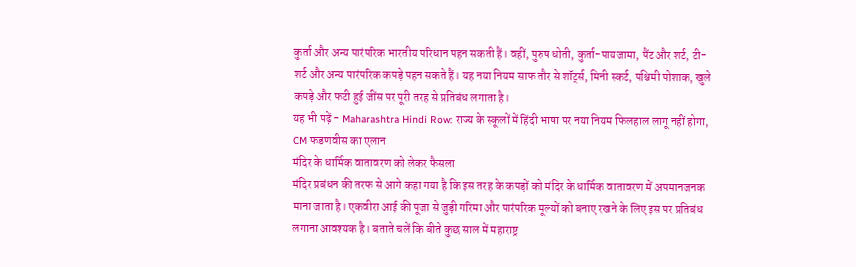कुर्ता और अन्य पारंपरिक भारतीय परिधान पहन सकती हैं। वहीं, पुरुष धोती, कुर्ता-पायजामा, पैंट और शर्ट, टी-शर्ट और अन्य पारंपरिक कपड़े पहन सकते हैं। यह नया नियम साफ तौर से शॉर्ट्स, मिनी स्कर्ट, पश्चिमी पोशाक, खुले कपड़े और फटी हुई जींस पर पूरी तरह से प्रतिबंध लगाता है।
यह भी पढ़ें - Maharashtra Hindi Row: राज्य के स्कूलों में हिंदी भाषा पर नया नियम फिलहाल लागू नहीं होगा, CM फडणवीस का एलान
मंदिर के धार्मिक वातावरण को लेकर फैसला
मंदिर प्रबंधन की तरफ से आगे कहा गया है कि इस तरह के कपड़ों को मंदिर के धार्मिक वातावरण में अपमानजनक माना जाता है। एकवीरा आई की पूजा से जुड़ी गरिमा और पारंपरिक मूल्यों को बनाए रखने के लिए इस पर प्रतिबंध लगाना आवश्यक है। बताते चलें कि बीते कुछ साल में महाराष्ट्र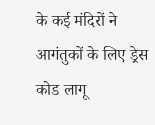के कई मंदिरों ने आगंतुकों के लिए ड्रेस कोड लागू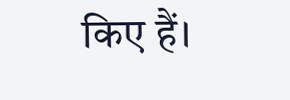किए हैं।